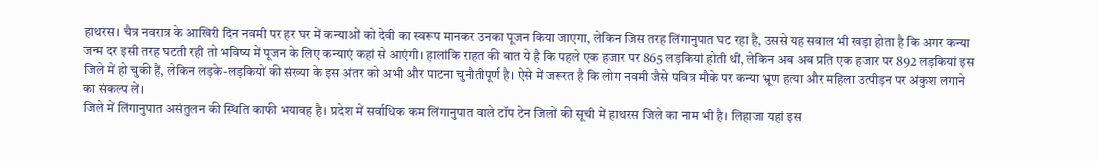हाथरस। चैत्र नवरात्र के आखिरी दिन नवमी पर हर घर में कन्याओं को देवी का स्वरूप मानकर उनका पूजन किया जाएगा, लेकिन जिस तरह लिंगानुपात घट रहा है, उससे यह सवाल भी खड़ा होता है कि अगर कन्या जन्म दर इसी तरह घटती रही तो भविष्य में पूजन के लिए कन्याएं कहां से आएंगी। हालांकि राहत की बात ये है कि पहले एक हजार पर 865 लड़कियां होती थीं, लेकिन अब अब प्रति एक हजार पर 892 लड़कियां इस जिले में हो चुकी हैं, लेकिन लड़के-लड़कियों की संख्या के इस अंतर को अभी और पाटना चुनौतीपूर्ण है। ऐसे में जरूरत है कि लोग नवमी जैसे पवित्र मौके पर कन्या भ्रूण हत्या और महिला उत्पीड़न पर अंकुश लगाने का संकल्प लें।
जिले में लिंगानुपात असंतुलन की स्थिति काफी भयावह है। प्रदेश में सर्वाधिक कम लिंगानुपात वाले टॉप टेन जिलों की सूची में हाथरस जिले का नाम भी है। लिहाजा यहां इस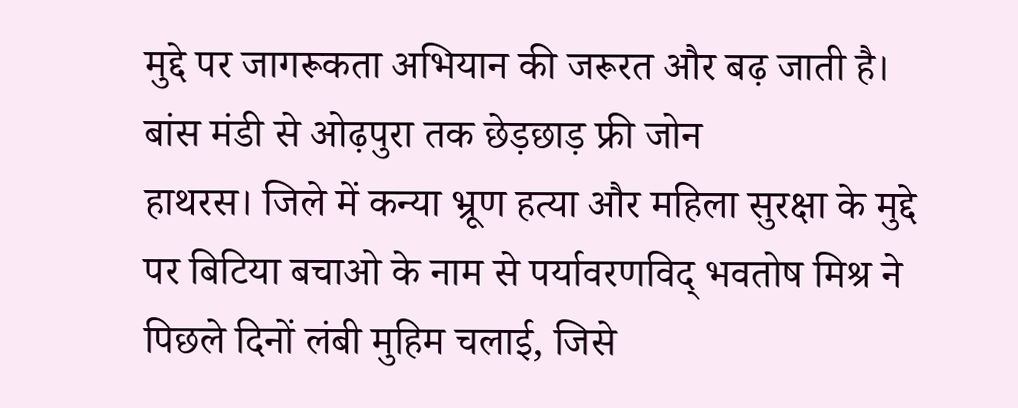मुद्दे पर जागरूकता अभियान की जरूरत और बढ़ जाती है।
बांस मंडी से ओढ़पुरा तक छेड़छाड़ फ्री जोन
हाथरस। जिले में कन्या भ्रूण हत्या और महिला सुरक्षा के मुद्दे पर बिटिया बचाओ के नाम से पर्यावरणविद् भवतोष मिश्र ने पिछले दिनों लंबी मुहिम चलाई, जिसे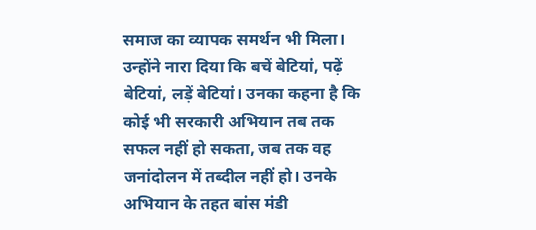समाज का व्यापक समर्थन भी मिला। उन्होंने नारा दिया कि बचें बेटियां, पढ़ें बेटियां, लड़ें बेटियां। उनका कहना है कि कोई भी सरकारी अभियान तब तक सफल नहीं हो सकता, जब तक वह जनांदोलन में तब्दील नहीं हो। उनके अभियान के तहत बांस मंडी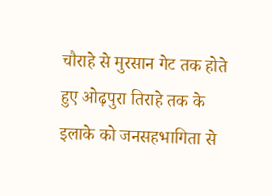चौराहे से मुरसान गेट तक होते हुए ओढ़पुरा तिराहे तक के इलाके को जनसहभागिता से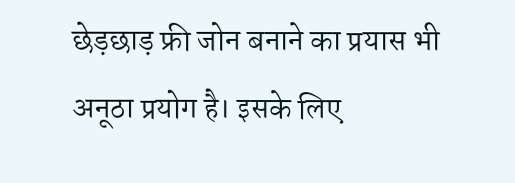छेड़छाड़ फ्री जोन बनाने का प्रयास भी अनूठा प्रयोग है। इसके लिए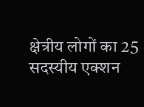क्षेत्रीय लोगों का 25 सदस्यीय एक्शन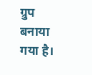ग्रुप बनाया गया है।